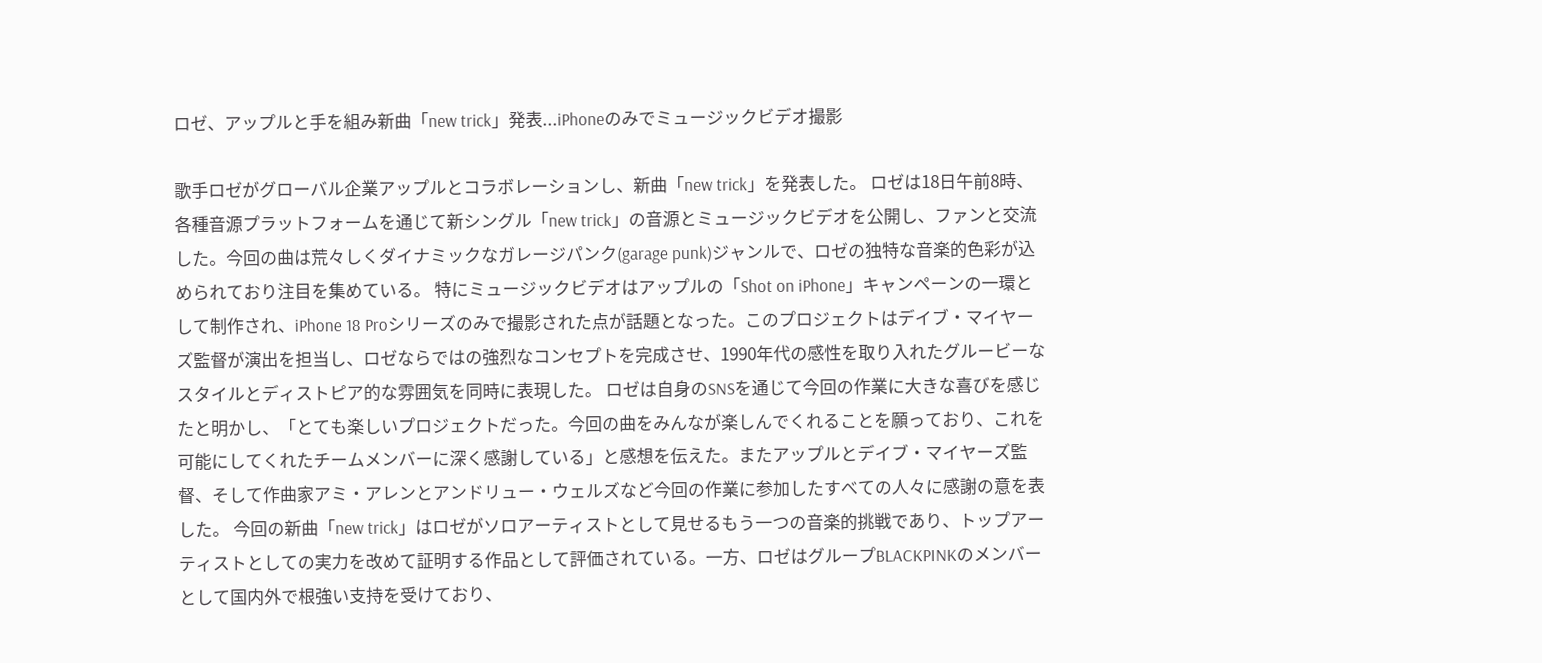ロゼ、アップルと手を組み新曲「new trick」発表...iPhoneのみでミュージックビデオ撮影

歌手ロゼがグローバル企業アップルとコラボレーションし、新曲「new trick」を発表した。 ロゼは18日午前8時、各種音源プラットフォームを通じて新シングル「new trick」の音源とミュージックビデオを公開し、ファンと交流した。今回の曲は荒々しくダイナミックなガレージパンク(garage punk)ジャンルで、ロゼの独特な音楽的色彩が込められており注目を集めている。 特にミュージックビデオはアップルの「Shot on iPhone」キャンペーンの一環として制作され、iPhone 18 Proシリーズのみで撮影された点が話題となった。このプロジェクトはデイブ・マイヤーズ監督が演出を担当し、ロゼならではの強烈なコンセプトを完成させ、1990年代の感性を取り入れたグルービーなスタイルとディストピア的な雰囲気を同時に表現した。 ロゼは自身のSNSを通じて今回の作業に大きな喜びを感じたと明かし、「とても楽しいプロジェクトだった。今回の曲をみんなが楽しんでくれることを願っており、これを可能にしてくれたチームメンバーに深く感謝している」と感想を伝えた。またアップルとデイブ・マイヤーズ監督、そして作曲家アミ・アレンとアンドリュー・ウェルズなど今回の作業に参加したすべての人々に感謝の意を表した。 今回の新曲「new trick」はロゼがソロアーティストとして見せるもう一つの音楽的挑戦であり、トップアーティストとしての実力を改めて証明する作品として評価されている。一方、ロゼはグループBLACKPINKのメンバーとして国内外で根強い支持を受けており、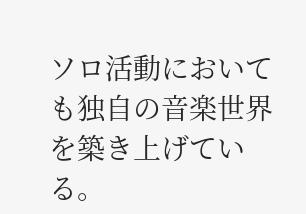ソロ活動においても独自の音楽世界を築き上げている。